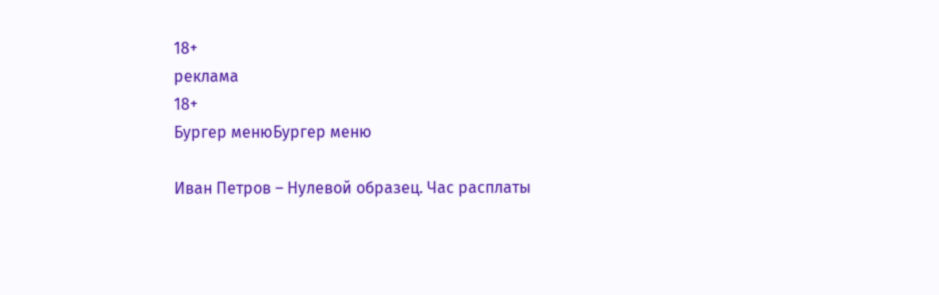18+
реклама
18+
Бургер менюБургер меню

Иван Петров – Нулевой образец. Час расплаты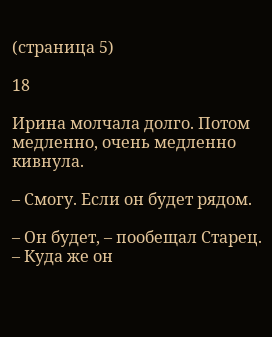(страница 5)

18

Ирина молчала долго. Потом медленно, очень медленно кивнула.

– Смогу. Если он будет рядом.

– Он будет, – пообещал Старец. – Куда же он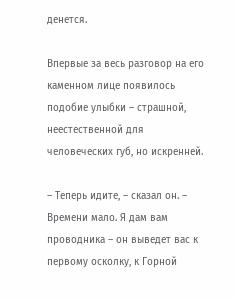денется.

Впервые за весь разговор на его каменном лице появилось подобие улыбки – страшной, неестественной для человеческих губ, но искренней.

– Теперь идите, – сказал он. – Времени мало. Я дам вам проводника – он выведет вас к первому осколку, к Горной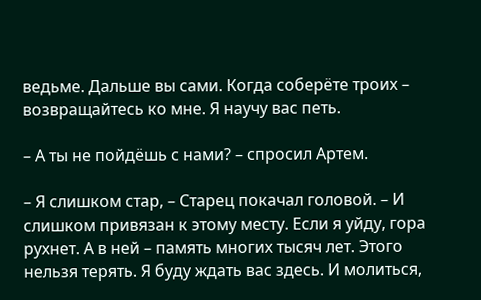ведьме. Дальше вы сами. Когда соберёте троих – возвращайтесь ко мне. Я научу вас петь.

– А ты не пойдёшь с нами? – спросил Артем.

– Я слишком стар, – Старец покачал головой. – И слишком привязан к этому месту. Если я уйду, гора рухнет. А в ней – память многих тысяч лет. Этого нельзя терять. Я буду ждать вас здесь. И молиться,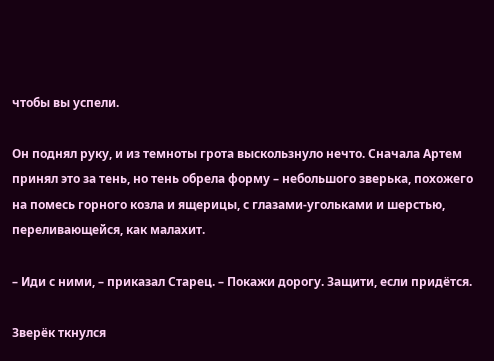чтобы вы успели.

Он поднял руку, и из темноты грота выскользнуло нечто. Сначала Артем принял это за тень, но тень обрела форму – небольшого зверька, похожего на помесь горного козла и ящерицы, с глазами-угольками и шерстью, переливающейся, как малахит.

– Иди с ними, – приказал Старец. – Покажи дорогу. Защити, если придётся.

Зверёк ткнулся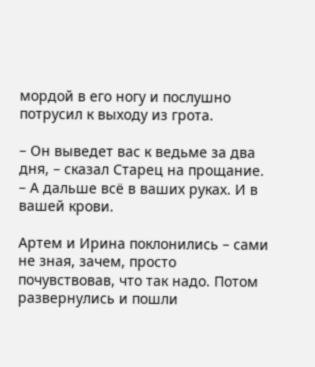мордой в его ногу и послушно потрусил к выходу из грота.

– Он выведет вас к ведьме за два дня, – сказал Старец на прощание. – А дальше всё в ваших руках. И в вашей крови.

Артем и Ирина поклонились – сами не зная, зачем, просто почувствовав, что так надо. Потом развернулись и пошли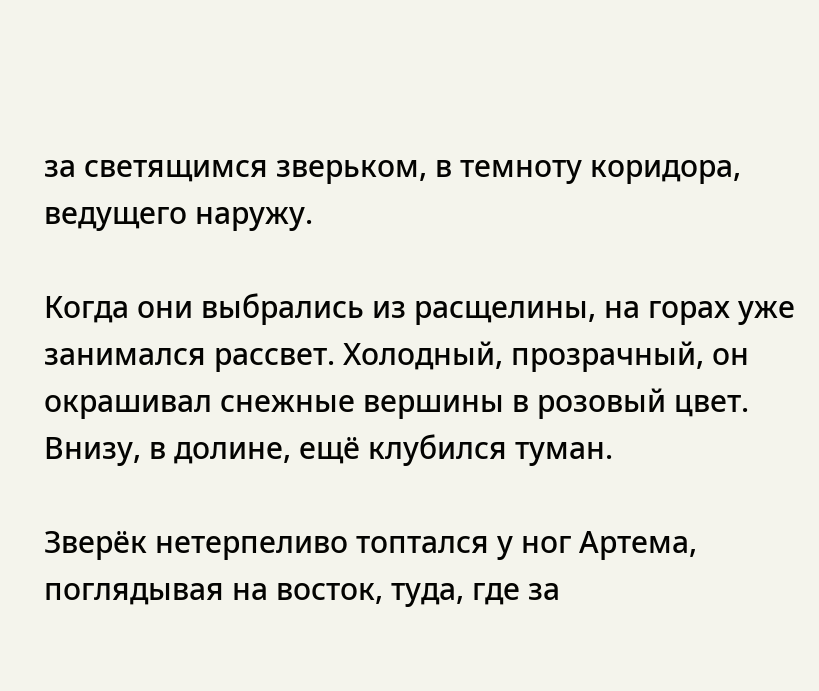за светящимся зверьком, в темноту коридора, ведущего наружу.

Когда они выбрались из расщелины, на горах уже занимался рассвет. Холодный, прозрачный, он окрашивал снежные вершины в розовый цвет. Внизу, в долине, ещё клубился туман.

Зверёк нетерпеливо топтался у ног Артема, поглядывая на восток, туда, где за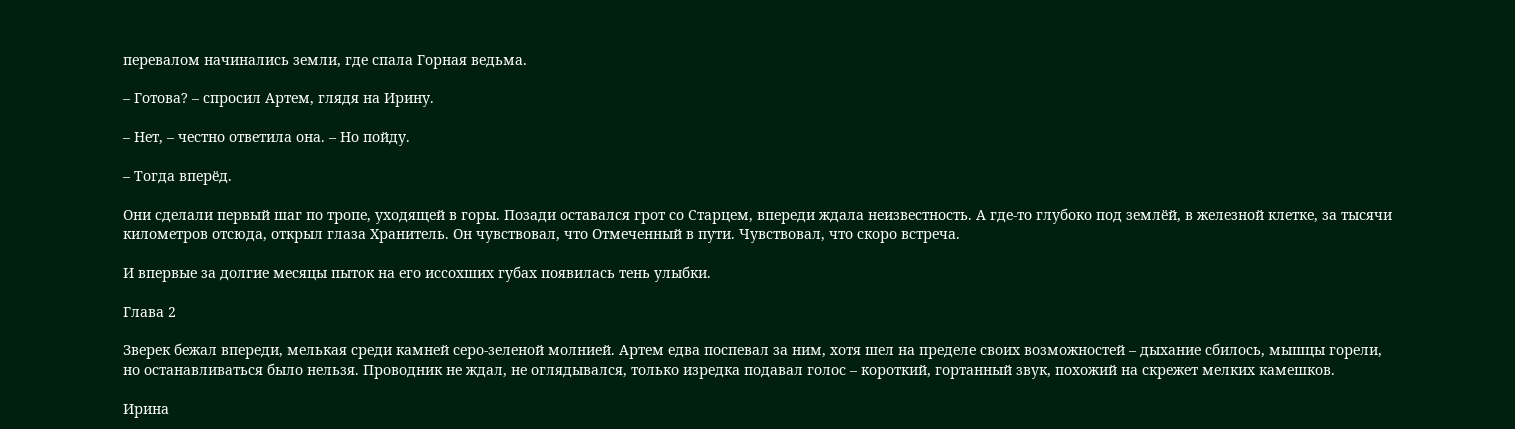перевалом начинались земли, где спала Горная ведьма.

– Готова? – спросил Артем, глядя на Ирину.

– Нет, – честно ответила она. – Но пойду.

– Тогда вперёд.

Они сделали первый шаг по тропе, уходящей в горы. Позади оставался грот со Старцем, впереди ждала неизвестность. А где-то глубоко под землёй, в железной клетке, за тысячи километров отсюда, открыл глаза Хранитель. Он чувствовал, что Отмеченный в пути. Чувствовал, что скоро встреча.

И впервые за долгие месяцы пыток на его иссохших губах появилась тень улыбки.

Глава 2

Зверек бежал впереди, мелькая среди камней серо-зеленой молнией. Артем едва поспевал за ним, хотя шел на пределе своих возможностей – дыхание сбилось, мышцы горели, но останавливаться было нельзя. Проводник не ждал, не оглядывался, только изредка подавал голос – короткий, гортанный звук, похожий на скрежет мелких камешков.

Ирина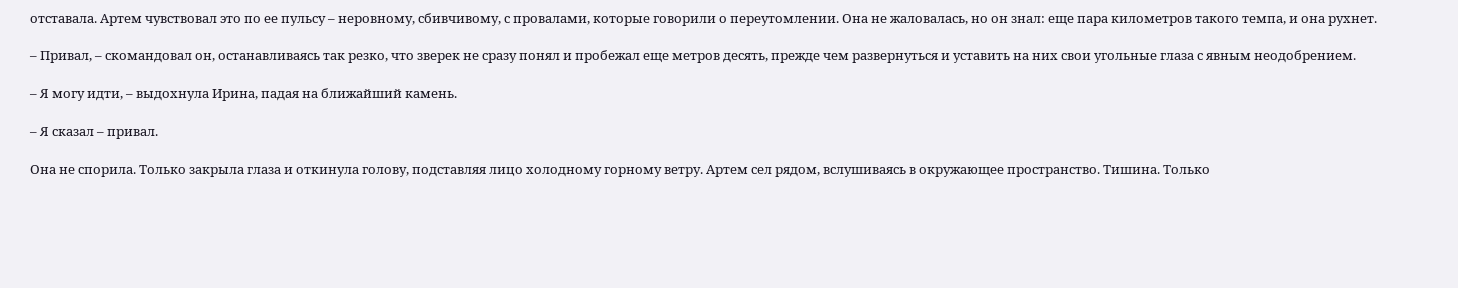отставала. Артем чувствовал это по ее пульсу – неровному, сбивчивому, с провалами, которые говорили о переутомлении. Она не жаловалась, но он знал: еще пара километров такого темпа, и она рухнет.

– Привал, – скомандовал он, останавливаясь так резко, что зверек не сразу понял и пробежал еще метров десять, прежде чем развернуться и уставить на них свои угольные глаза с явным неодобрением.

– Я могу идти, – выдохнула Ирина, падая на ближайший камень.

– Я сказал – привал.

Она не спорила. Только закрыла глаза и откинула голову, подставляя лицо холодному горному ветру. Артем сел рядом, вслушиваясь в окружающее пространство. Тишина. Только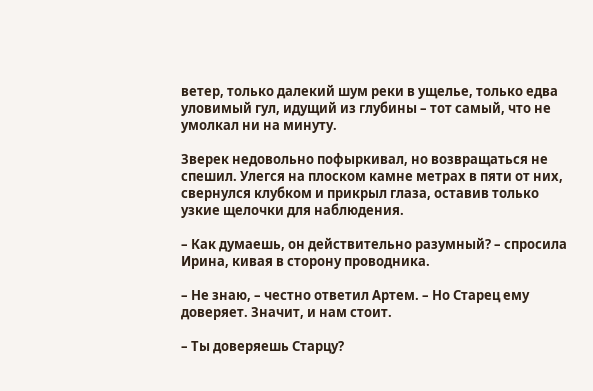ветер, только далекий шум реки в ущелье, только едва уловимый гул, идущий из глубины – тот самый, что не умолкал ни на минуту.

Зверек недовольно пофыркивал, но возвращаться не спешил. Улегся на плоском камне метрах в пяти от них, свернулся клубком и прикрыл глаза, оставив только узкие щелочки для наблюдения.

– Как думаешь, он действительно разумный? – спросила Ирина, кивая в сторону проводника.

– Не знаю, – честно ответил Артем. – Но Старец ему доверяет. Значит, и нам стоит.

– Ты доверяешь Старцу?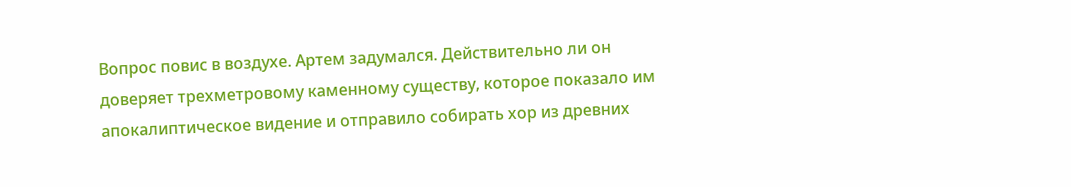Вопрос повис в воздухе. Артем задумался. Действительно ли он доверяет трехметровому каменному существу, которое показало им апокалиптическое видение и отправило собирать хор из древних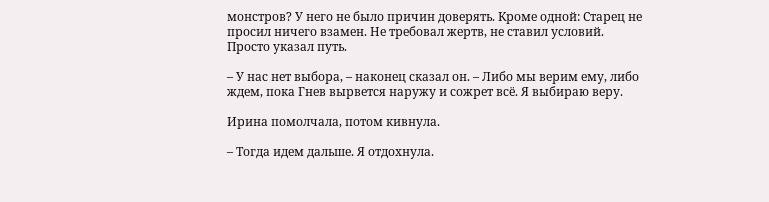монстров? У него не было причин доверять. Кроме одной: Старец не просил ничего взамен. Не требовал жертв, не ставил условий. Просто указал путь.

– У нас нет выбора, – наконец сказал он. – Либо мы верим ему, либо ждем, пока Гнев вырвется наружу и сожрет всё. Я выбираю веру.

Ирина помолчала, потом кивнула.

– Тогда идем дальше. Я отдохнула.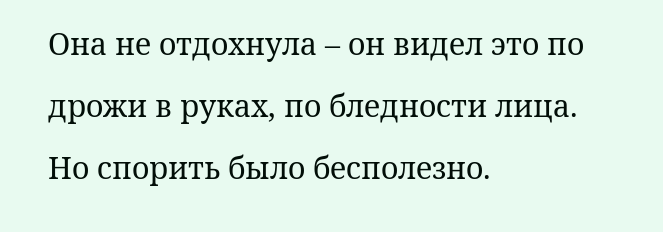Она не отдохнула – он видел это по дрожи в руках, по бледности лица. Но спорить было бесполезно.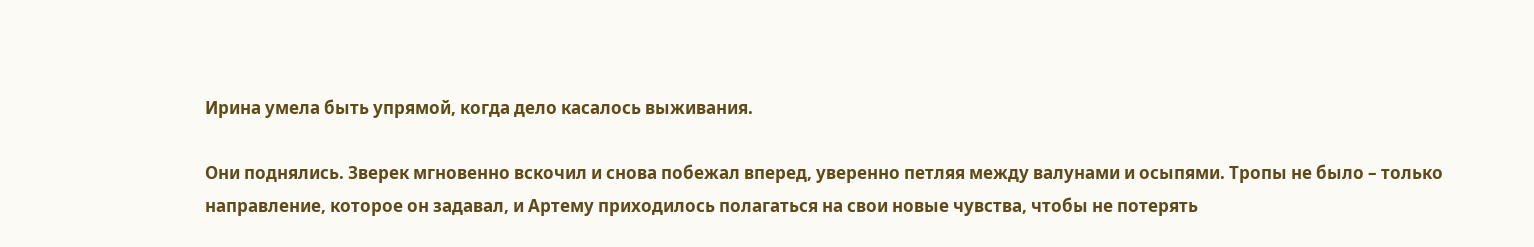Ирина умела быть упрямой, когда дело касалось выживания.

Они поднялись. Зверек мгновенно вскочил и снова побежал вперед, уверенно петляя между валунами и осыпями. Тропы не было – только направление, которое он задавал, и Артему приходилось полагаться на свои новые чувства, чтобы не потерять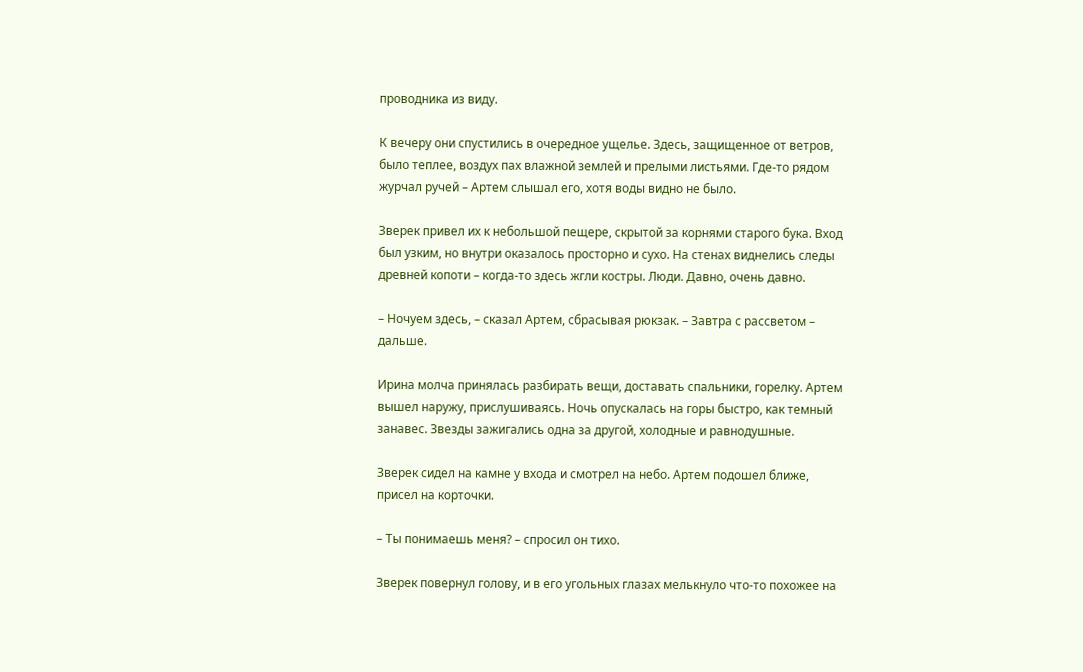проводника из виду.

К вечеру они спустились в очередное ущелье. Здесь, защищенное от ветров, было теплее, воздух пах влажной землей и прелыми листьями. Где-то рядом журчал ручей – Артем слышал его, хотя воды видно не было.

Зверек привел их к небольшой пещере, скрытой за корнями старого бука. Вход был узким, но внутри оказалось просторно и сухо. На стенах виднелись следы древней копоти – когда-то здесь жгли костры. Люди. Давно, очень давно.

– Ночуем здесь, – сказал Артем, сбрасывая рюкзак. – Завтра с рассветом – дальше.

Ирина молча принялась разбирать вещи, доставать спальники, горелку. Артем вышел наружу, прислушиваясь. Ночь опускалась на горы быстро, как темный занавес. Звезды зажигались одна за другой, холодные и равнодушные.

Зверек сидел на камне у входа и смотрел на небо. Артем подошел ближе, присел на корточки.

– Ты понимаешь меня? – спросил он тихо.

Зверек повернул голову, и в его угольных глазах мелькнуло что-то похожее на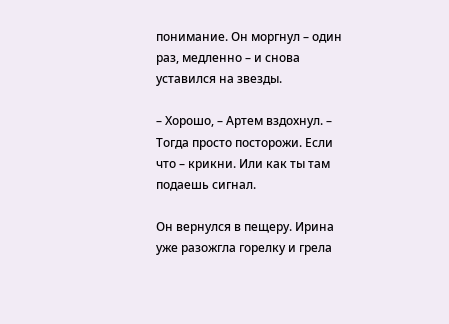понимание. Он моргнул – один раз, медленно – и снова уставился на звезды.

– Хорошо, – Артем вздохнул. – Тогда просто посторожи. Если что – крикни. Или как ты там подаешь сигнал.

Он вернулся в пещеру. Ирина уже разожгла горелку и грела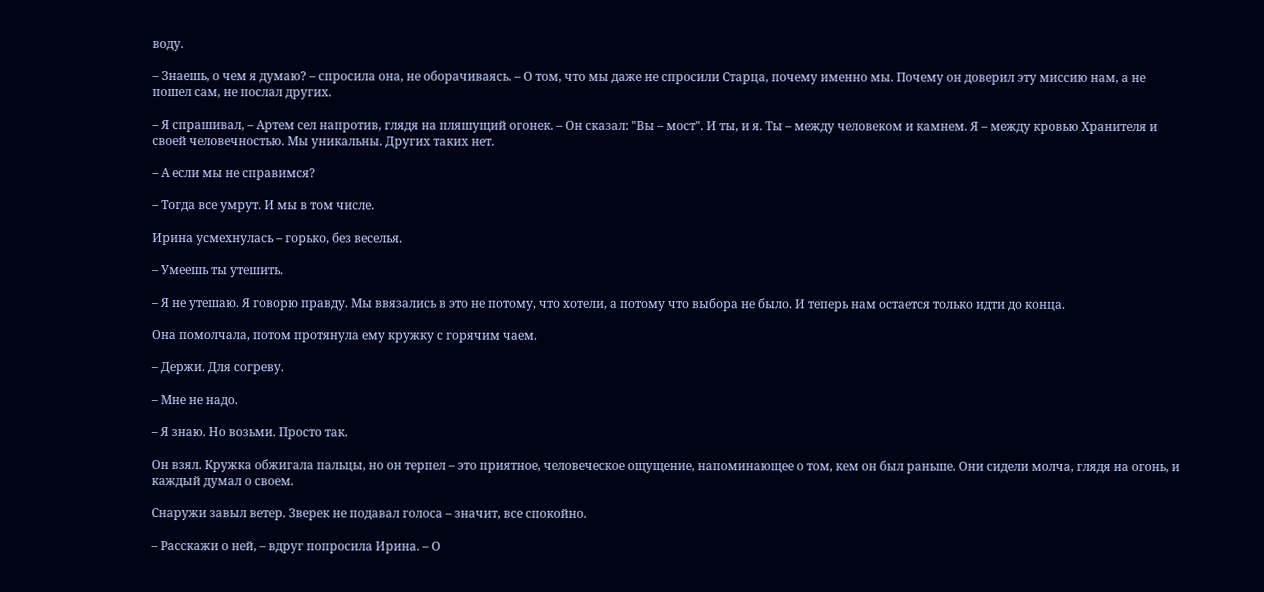воду.

– Знаешь, о чем я думаю? – спросила она, не оборачиваясь. – О том, что мы даже не спросили Старца, почему именно мы. Почему он доверил эту миссию нам, а не пошел сам, не послал других.

– Я спрашивал, – Артем сел напротив, глядя на пляшущий огонек. – Он сказал: "Вы – мост". И ты, и я. Ты – между человеком и камнем. Я – между кровью Хранителя и своей человечностью. Мы уникальны. Других таких нет.

– А если мы не справимся?

– Тогда все умрут. И мы в том числе.

Ирина усмехнулась – горько, без веселья.

– Умеешь ты утешить.

– Я не утешаю. Я говорю правду. Мы ввязались в это не потому, что хотели, а потому что выбора не было. И теперь нам остается только идти до конца.

Она помолчала, потом протянула ему кружку с горячим чаем.

– Держи. Для согреву.

– Мне не надо.

– Я знаю. Но возьми. Просто так.

Он взял. Кружка обжигала пальцы, но он терпел – это приятное, человеческое ощущение, напоминающее о том, кем он был раньше. Они сидели молча, глядя на огонь, и каждый думал о своем.

Снаружи завыл ветер. Зверек не подавал голоса – значит, все спокойно.

– Расскажи о ней, – вдруг попросила Ирина. – О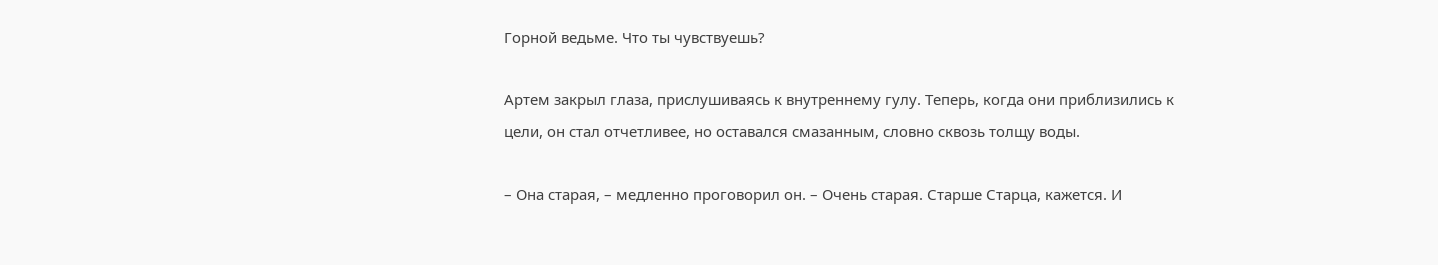Горной ведьме. Что ты чувствуешь?

Артем закрыл глаза, прислушиваясь к внутреннему гулу. Теперь, когда они приблизились к цели, он стал отчетливее, но оставался смазанным, словно сквозь толщу воды.

– Она старая, – медленно проговорил он. – Очень старая. Старше Старца, кажется. И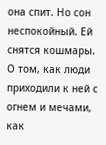она спит. Но сон неспокойный. Ей снятся кошмары. О том, как люди приходили к ней с огнем и мечами, как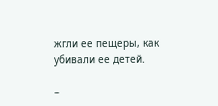жгли ее пещеры, как убивали ее детей.

–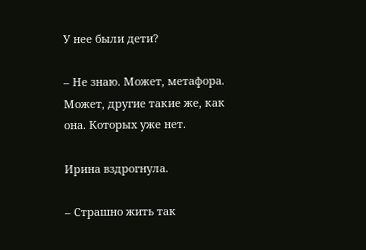У нее были дети?

– Не знаю. Может, метафора. Может, другие такие же, как она. Которых уже нет.

Ирина вздрогнула.

– Страшно жить так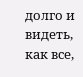долго и видеть, как все,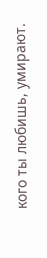кого ты любишь, умирают.